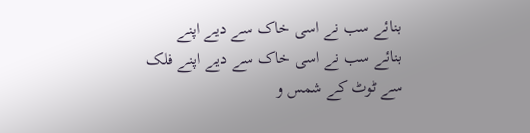بنائے سب نے اسی خاک سے دیے اپنے
بنائے سب نے اسی خاک سے دیے اپنے فلک سے ٹوٹ کے شمس و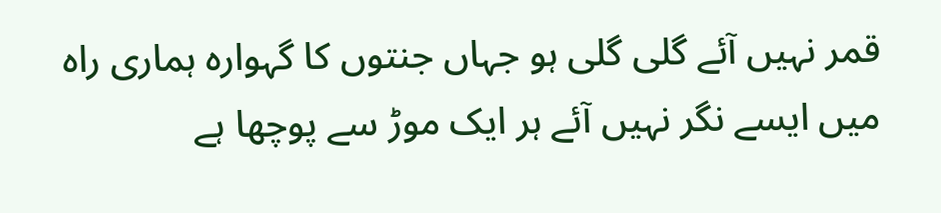قمر نہیں آئے گلی گلی ہو جہاں جنتوں کا گہوارہ ہماری راہ میں ایسے نگر نہیں آئے ہر ایک موڑ سے پوچھا ہے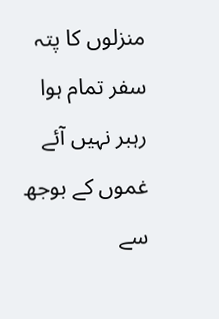منزلوں کا پتہ سفر تمام ہوا رہبر نہیں آئے غموں کے بوجھ سے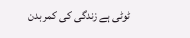ٹوٹی ہے زندگی کی کمر بدن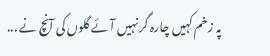پہ زخم کہیں چارہ گر نہیں آئے گلوں کی آنچ نے ...